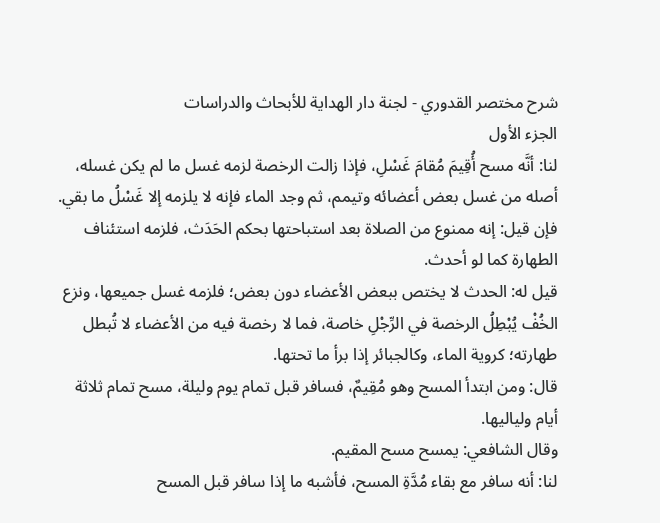شرح مختصر القدوري - لجنة دار الهداية للأبحاث والدراسات
الجزء الأول
لنا: أنَّه مسح أُقِيمَ مُقامَ غَسْلِ، فإذا زالت الرخصة لزمه غسل ما لم يكن غسله، أصله من غسل بعض أعضائه وتيمم، ثم وجد الماء فإنه لا يلزمه إلا غَسْلُ ما بقي.
فإن قيل: إنه ممنوع من الصلاة بعد استباحتها بحكم الحَدَث، فلزمه استئناف الطهارة كما لو أحدث.
قيل له: الحدث لا يختص ببعض الأعضاء دون بعض؛ فلزمه غسل جميعها، ونزع الخُفْ يُبْطِلُ الرخصة في الرِّجْلِ خاصة، فما لا رخصة فيه من الأعضاء لا تُبطل طهارته؛ كروية الماء، وكالجبائر إذا برأ ما تحتها.
قال: ومن ابتدأ المسح وهو مُقِيمٌ، فسافر قبل تمام يوم وليلة، مسح تمام ثلاثة أيام ولياليها.
وقال الشافعي: يمسح مسح المقيم.
لنا: أنه سافر مع بقاء مُدَّةِ المسح، فأشبه ما إذا سافر قبل المسح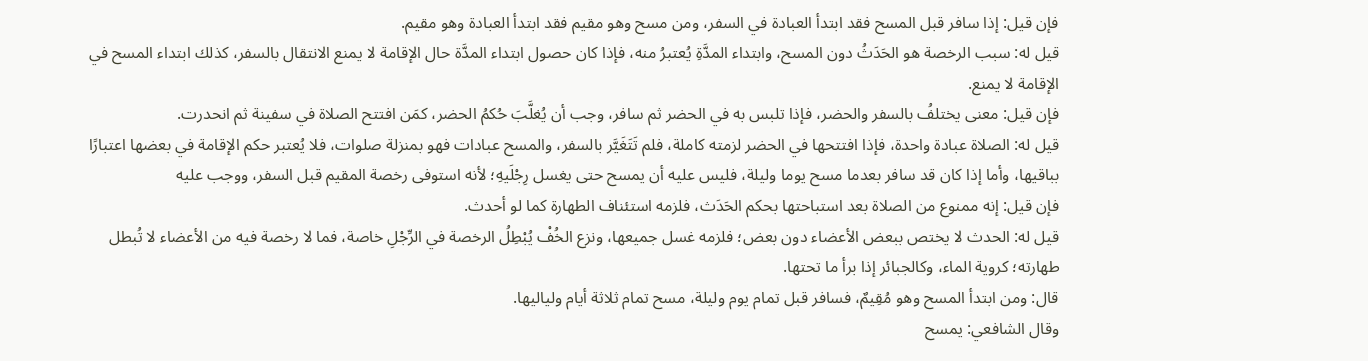فإن قيل: إذا سافر قبل المسح فقد ابتدأ العبادة في السفر، ومن مسح وهو مقيم فقد ابتدأ العبادة وهو مقيم.
قيل له: سبب الرخصة هو الحَدَثُ دون المسح، وابتداء المدَّةِ يُعتبرُ منه، فإذا كان حصول ابتداء المدَّة حال الإقامة لا يمنع الانتقال بالسفر، كذلك ابتداء المسح في الإقامة لا يمنع.
فإن قيل: معنى يختلفُ بالسفر والحضر، فإذا تلبس به في الحضر ثم سافر، وجب أن يُغلَّبَ حُكمُ الحضر، كمَن افتتح الصلاة في سفينة ثم انحدرت.
قيل له: الصلاة عبادة واحدة، فإذا افتتحها في الحضر لزمته كاملة، فلم تَتَغَيَّر بالسفر، والمسح عبادات فهو بمنزلة صلوات، فلا يُعتبر حكم الإقامة في بعضها اعتبارًا بباقيها، وأما إذا كان قد سافر بعدما مسح يوما وليلة، فليس عليه أن يمسح حتى يغسل رِجْلَيهِ؛ لأنه استوفى رخصة المقيم قبل السفر، ووجب عليه
فإن قيل: إنه ممنوع من الصلاة بعد استباحتها بحكم الحَدَث، فلزمه استئناف الطهارة كما لو أحدث.
قيل له: الحدث لا يختص ببعض الأعضاء دون بعض؛ فلزمه غسل جميعها، ونزع الخُفْ يُبْطِلُ الرخصة في الرِّجْلِ خاصة، فما لا رخصة فيه من الأعضاء لا تُبطل طهارته؛ كروية الماء، وكالجبائر إذا برأ ما تحتها.
قال: ومن ابتدأ المسح وهو مُقِيمٌ، فسافر قبل تمام يوم وليلة، مسح تمام ثلاثة أيام ولياليها.
وقال الشافعي: يمسح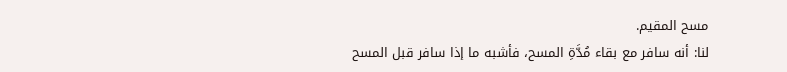مسح المقيم.
لنا: أنه سافر مع بقاء مُدَّةِ المسح، فأشبه ما إذا سافر قبل المسح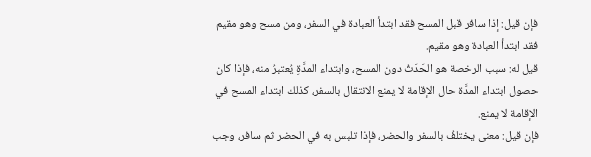فإن قيل: إذا سافر قبل المسح فقد ابتدأ العبادة في السفر، ومن مسح وهو مقيم فقد ابتدأ العبادة وهو مقيم.
قيل له: سبب الرخصة هو الحَدَثُ دون المسح، وابتداء المدَّةِ يُعتبرُ منه، فإذا كان حصول ابتداء المدَّة حال الإقامة لا يمنع الانتقال بالسفر، كذلك ابتداء المسح في الإقامة لا يمنع.
فإن قيل: معنى يختلفُ بالسفر والحضر، فإذا تلبس به في الحضر ثم سافر، وجب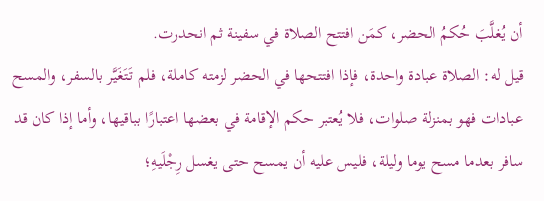أن يُغلَّبَ حُكمُ الحضر، كمَن افتتح الصلاة في سفينة ثم انحدرت.
قيل له: الصلاة عبادة واحدة، فإذا افتتحها في الحضر لزمته كاملة، فلم تَتَغَيَّر بالسفر، والمسح عبادات فهو بمنزلة صلوات، فلا يُعتبر حكم الإقامة في بعضها اعتبارًا بباقيها، وأما إذا كان قد سافر بعدما مسح يوما وليلة، فليس عليه أن يمسح حتى يغسل رِجْلَيهِ؛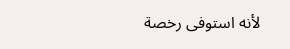لأنه استوفى رخصة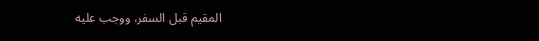المقيم قبل السفر، ووجب عليه